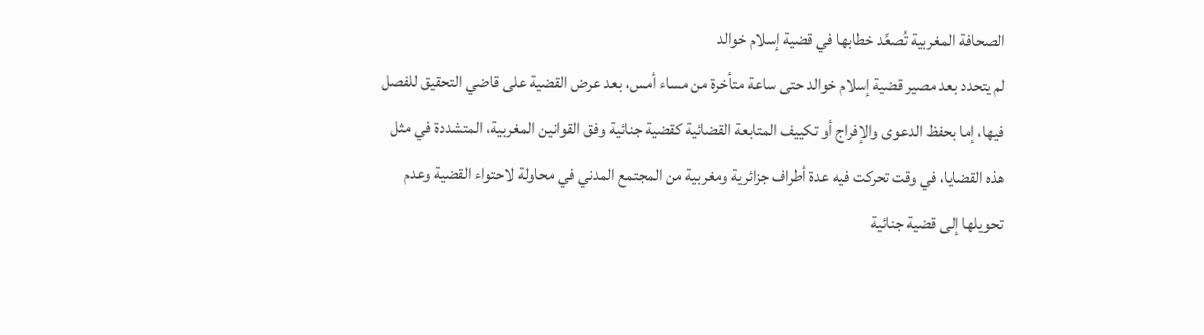الصحافة المغربية تُصعِّد خطابها في قضية إسلام خوالد
لم يتحدد بعد مصير قضية إسلام خوالد حتى ساعة متأخرة من مساء أمس، بعد عرض القضية على قاضي التحقيق للفصل فيها، إما بحفظ الدعوى والإفراج أو تكييف المتابعة القضائية كقضية جنائية وفق القوانين المغربية، المتشددة في مثل هذه القضايا، في وقت تحركت فيه عدة أطراف جزائرية ومغربية من المجتمع المدني في محاولة لاحتواء القضية وعدم تحويلها إلى قضية جنائية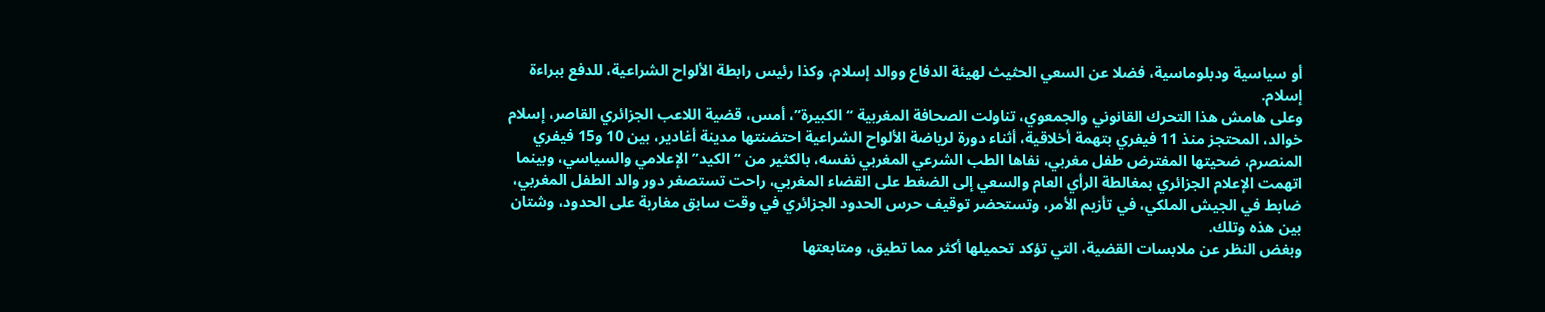أو سياسية ودبلوماسية، فضلا عن السعي الحثيث لهيئة الدفاع ووالد إسلام، وكذا رئيس رابطة الألواح الشراعية، للدفع ببراءة إسلام.
وعلى هامش هذا التحرك القانوني والجمعوي، تناولت الصحافة المغربية “الكبيرة”، أمس، قضية اللاعب الجزائري القاصر، إسلام خوالد، المحتجز منذ 11 فيفري بتهمة أخلاقية، أثناء دورة لرياضة الألواح الشراعية احتضنتها مدينة أغادير، بين 10 و15 فيفري المنصرم، ضحيتها المفترض طفل مغربي، نفاها الطب الشرعي المغربي نفسه، بالكثير من “الكيد” الإعلامي والسياسي، وبينما اتهمت الإعلام الجزائري بمغالطة الرأي العام والسعي إلى الضغط على القضاء المغربي، راحت تستصغر دور والد الطفل المغربي، ضابط في الجيش الملكي، في تأزيم الأمر، وتستحضر توقيف حرس الحدود الجزائري في وقت سابق مغاربة على الحدود، وشتان بين هذه وتلك.
وبغض النظر عن ملابسات القضية، التي تؤكد تحميلها أكثر مما تطيق، ومتابعتها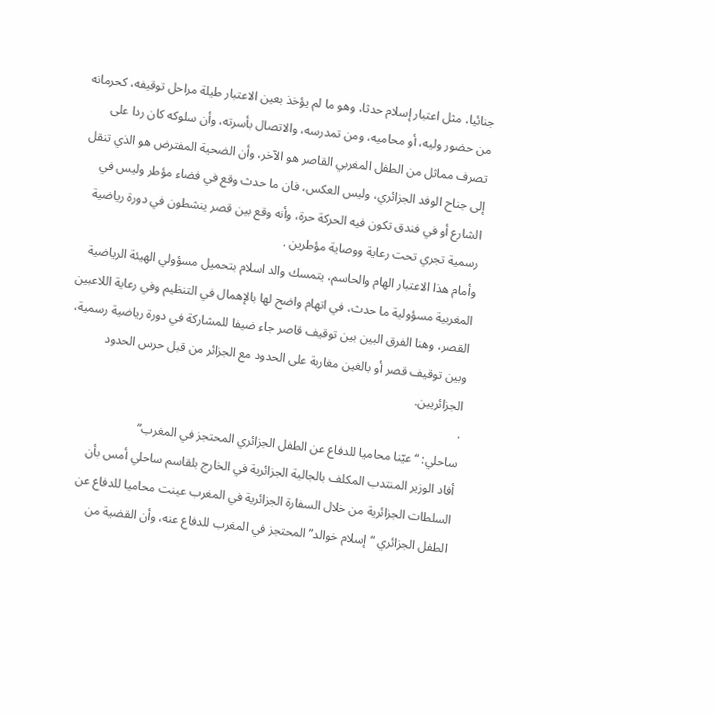جنائيا، مثل اعتبار إسلام حدثا، وهو ما لم يؤخذ بعين الاعتبار طيلة مراحل توقيفه، كحرمانه من حضور وليه، أو محاميه، ومن تمدرسه، والاتصال بأسرته، وأن سلوكه كان ردا على تصرف مماثل من الطفل المغربي القاصر هو الآخر، وأن الضحية المفترض هو الذي تنقل إلى جناح الوفد الجزائري، وليس العكس، فان ما حدث وقع في فضاء مؤطر وليس في الشارع أو في فندق تكون فيه الحركة حرة، وأنه وقع بين قصر ينشطون في دورة رياضية رسمية تجري تحت رعاية ووصاية مؤطرين .
وأمام هذا الاعتبار الهام والحاسم، يتمسك والد اسلام بتحميل مسؤولي الهيئة الرياضية المغربية مسؤولية ما حدث، في اتهام واضح لها بالإهمال في التنظيم وفي رعاية اللاعبين القصر، وهنا الفرق البين بين توقيف قاصر جاء ضيفا للمشاركة في دورة رياضية رسمية، وبين توقيف قصر أو بالغين مغاربة على الحدود مع الجزائر من قبل حرس الحدود الجزائريين.
.
ساحلي: “عيّنا محاميا للدفاع عن الطفل الجزائري المحتجز في المغرب”
أفاد الوزير المنتدب المكلف بالجالية الجزائرية في الخارج بلقاسم ساحلي أمس بأن السلطات الجزائرية من خلال السفارة الجزائرية في المغرب عينت محاميا للدفاع عن الطفل الجزائري “إسلام خوالد” المحتجز في المغرب للدفاع عنه، وأن القضية من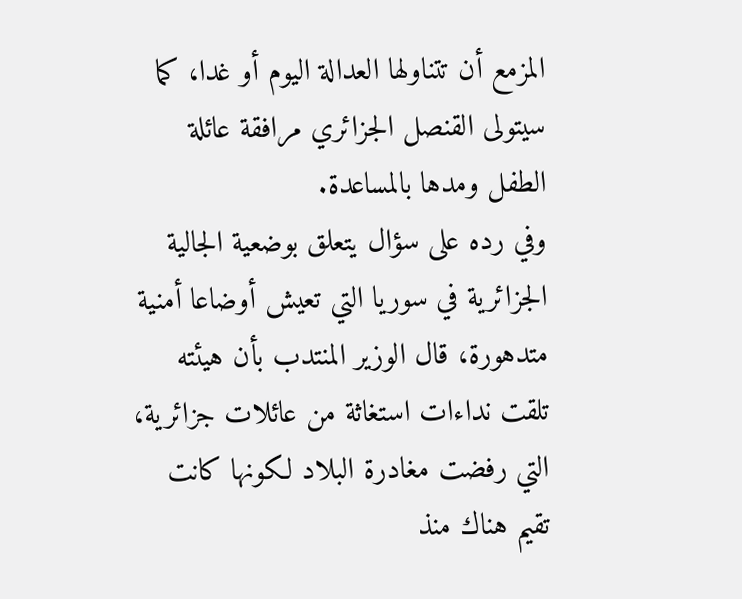المزمع أن تتناولها العدالة اليوم أو غدا، كما سيتولى القنصل الجزائري مرافقة عائلة الطفل ومدها بالمساعدة.
وفي رده على سؤال يتعلق بوضعية الجالية الجزائرية في سوريا التي تعيش أوضاعا أمنية متدهورة، قال الوزير المنتدب بأن هيئته تلقت نداءات استغاثة من عائلات جزائرية، التي رفضت مغادرة البلاد لكونها كانت تقيم هناك منذ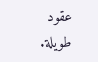عقود طويلة.